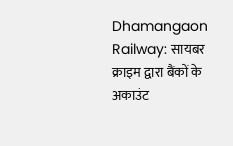Dhamangaon Railway: सायबर क्राइम द्वारा बैंकों के अकाउंट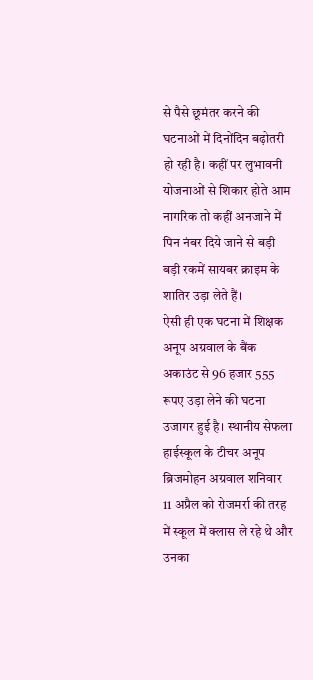से पैसे छूमंतर करने की घटनाओं में दिनोंदिन बढ़ोतरी हो रही है। कहीं पर लुभावनी योजनाओं से शिकार होते आम नागरिक तो कहीं अनजाने में पिन नंबर दिये जाने से बड़ी बड़ी रकमें सायबर क्राइम के शातिर उड़ा लेते हैं।
ऐसी ही एक घटना में शिक्षक अनूप अग्रवाल के बैंक अकाउंट से 96 हजार 555 रूपए उड़ा लेने की घटना उजागर हुई है। स्थानीय सेफला हाईस्कूल के टीचर अनूप ब्रिजमोहन अग्रवाल शनिवार 11 अप्रैल को रोजमर्रा की तरह में स्कूल में क्लास ले रहे थे और उनका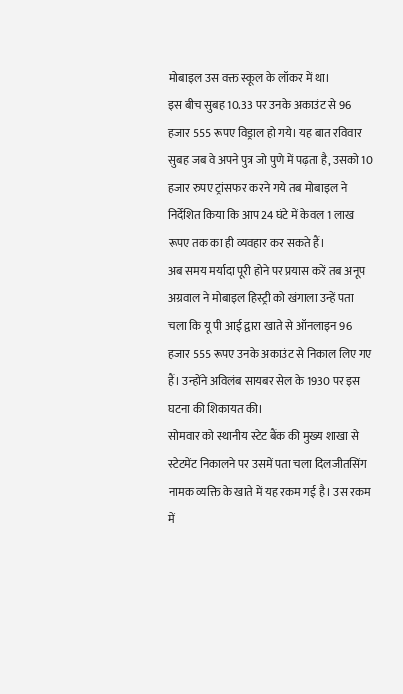मोबाइल उस वक्त स्कूल के लॉकर में था।
इस बीच सुबह 10.33 पर उनके अकाउंट से 96 हजार 555 रूपए विड्राल हो गये। यह बात रविवार सुबह जब वे अपने पुत्र जो पुणे में पढ़ता है, उसको 10 हजार रुपए ट्रांसफर करने गये तब मोबाइल ने निर्देशित किया कि आप 24 घंटे में केवल 1 लाख रूपए तक का ही व्यवहार कर सकते हैं।
अब समय मर्यादा पूरी होने पर प्रयास करें तब अनूप अग्रवाल ने मोबाइल हिस्ट्री को खंगाला उन्हें पता चला कि यू पी आई द्वारा खाते से ऑनलाइन 96 हजार 555 रूपए उनके अकाउंट से निकाल लिए गए हैं। उन्होंने अविलंब सायबर सेल के 1930 पर इस घटना की शिकायत की।
सोमवार को स्थानीय स्टेट बैंक की मुख्य शाखा से स्टेटमेंट निकालने पर उसमें पता चला दिलजीतसिंग नामक व्यक्ति के खाते में यह रकम गई है। उस रकम में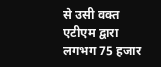से उसी वक्त एटीएम द्वारा लगभग 75 हजार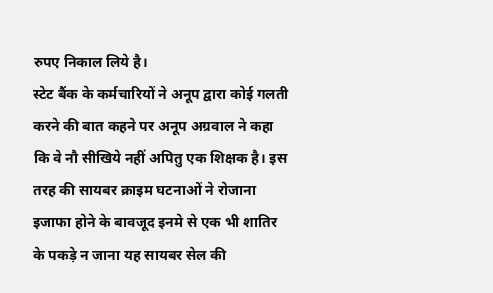रुपए निकाल लिये है।
स्टेट बैंक के कर्मचारियों ने अनूप द्वारा कोई गलती करने की बात कहने पर अनूप अग्रवाल ने कहा कि वे नौ सीखिये नहीं अपितु एक शिक्षक है। इस तरह की सायबर क्राइम घटनाओं ने रोजाना इजाफा होने के बावजूद इनमे से एक भी शातिर के पकड़े न जाना यह सायबर सेल की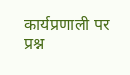कार्यप्रणाली पर प्रश्न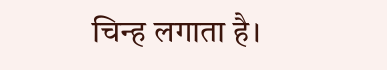चिन्ह लगाता है।